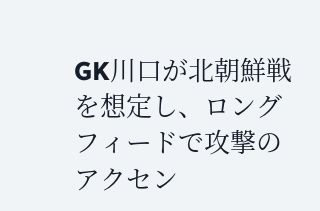GK川口が北朝鮮戦を想定し、ロングフィードで攻撃のアクセン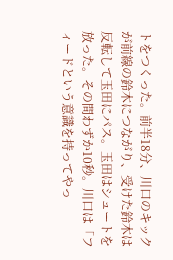トをつくった。前半18分、川口のキックが前線の鈴木につながり、受けた鈴木は反転して玉田にパス。玉田はシュートを放った。その間わずか10秒。川口は「フィードという意識を持ってやっ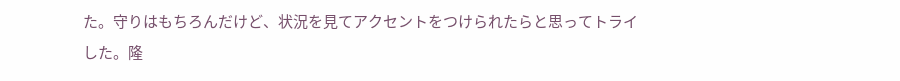た。守りはもちろんだけど、状況を見てアクセントをつけられたらと思ってトライした。隆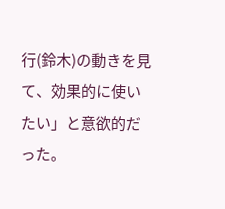行(鈴木)の動きを見て、効果的に使いたい」と意欲的だった。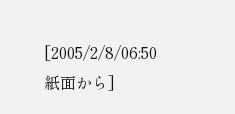[2005/2/8/06:50 紙面から]